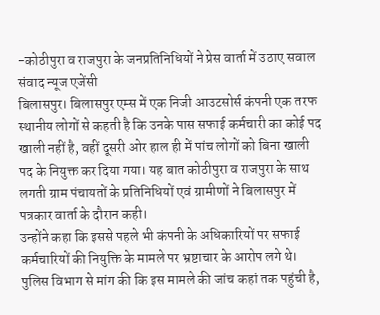-कोठीपुरा व राजपुरा के जनप्रतिनिधियों ने प्रेस वार्ता में उठाए सवाल
संवाद न्यूज एजेंसी
बिलासपुर। बिलासपुर एम्स में एक निजी आउटसोर्स कंपनी एक तरफ स्थानीय लोगों से कहती है कि उनके पास सफाई कर्मचारी का कोई पद खाली नहीं है, वहीं दूसरी ओर हाल ही में पांच लोगों को बिना खाली पद के नियुक्त कर दिया गया। यह बात कोठीपुरा व राजपुरा के साथ लगती ग्राम पंचायतों के प्रतिनिधियों एवं ग्रामीणों ने बिलासपुर में पत्रकार वार्ता के दौरान कही।
उन्होंने कहा कि इससे पहले भी कंपनी के अधिकारियों पर सफाई कर्मचारियों की नियुक्ति के मामले पर भ्रष्टाचार के आरोप लगे थे। पुलिस विभाग से मांग की कि इस मामले की जांच कहां तक पहुंची है,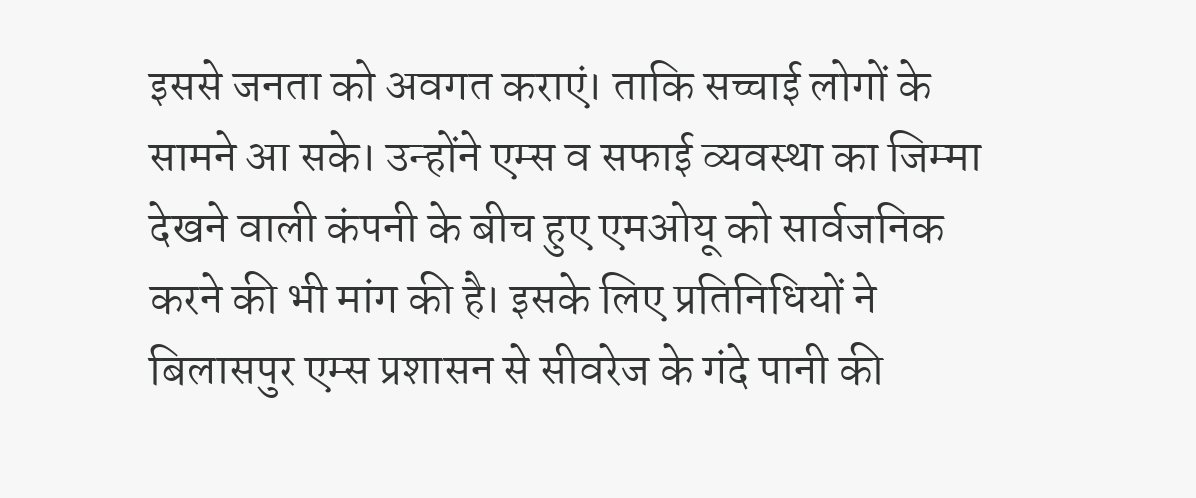इससे जनता को अवगत कराएं। ताकि सच्चाई लोगों के सामने आ सके। उन्होंने एम्स व सफाई व्यवस्था का जिम्मा देखने वाली कंपनी के बीच हुए एमओयू को सार्वजनिक करने की भी मांग की है। इसके लिए प्रतिनिधियों ने बिलासपुर एम्स प्रशासन से सीवरेज के गंदे पानी की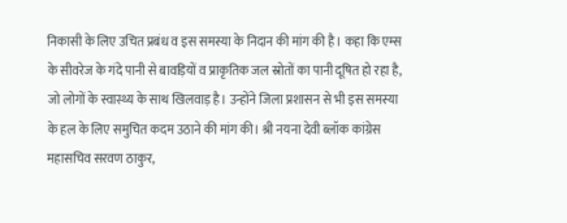निकासी के लिए उचित प्रबंध व इस समस्या के निदान की मांग की है। कहा कि एम्स के सीवरेज के गंदे पानी से बावड़ियों व प्राकृतिक जल स्रोतों का पानी दूषित हो रहा है, जो लोगों के स्वास्थ्य के साथ खिलवाड़ है। उन्होंने जिला प्रशासन से भी इस समस्या के हल के लिए समुचित कदम उठाने की मांग की। श्री नयना देवी ब्लॉक कांग्रेस महासचिव सरवण ठाकुर,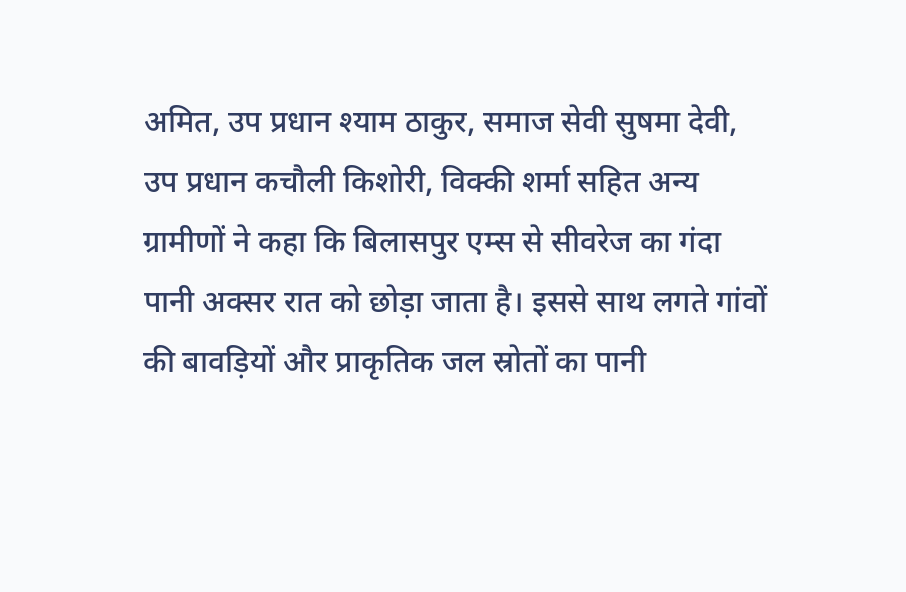अमित, उप प्रधान श्याम ठाकुर, समाज सेवी सुषमा देवी, उप प्रधान कचौली किशोरी, विक्की शर्मा सहित अन्य ग्रामीणों ने कहा कि बिलासपुर एम्स से सीवरेज का गंदा पानी अक्सर रात को छोड़ा जाता है। इससे साथ लगते गांवों की बावड़ियों और प्राकृतिक जल स्रोतों का पानी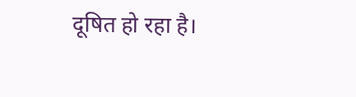दूषित हो रहा है।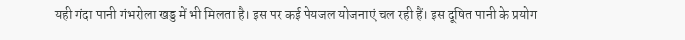यही गंदा पानी गंभरोला खड्ड में भी मिलता है। इस पर कई पेयजल योजनाएं चल रही हैं। इस दूषित पानी के प्रयोग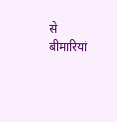से बीमारियां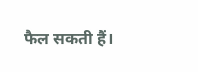फैल सकती हैं।